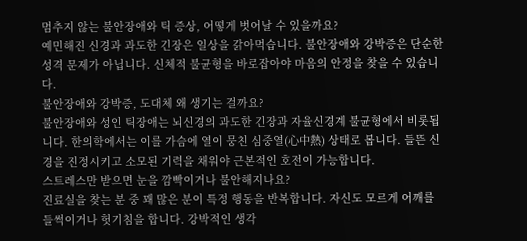멈추지 않는 불안장애와 틱 증상, 어떻게 벗어날 수 있을까요?
예민해진 신경과 과도한 긴장은 일상을 갉아먹습니다. 불안장애와 강박증은 단순한 성격 문제가 아닙니다. 신체적 불균형을 바로잡아야 마음의 안정을 찾을 수 있습니다.
불안장애와 강박증, 도대체 왜 생기는 걸까요?
불안장애와 성인 틱장애는 뇌신경의 과도한 긴장과 자율신경계 불균형에서 비롯됩니다. 한의학에서는 이를 가슴에 열이 뭉친 심중열(心中熱) 상태로 봅니다. 들뜬 신경을 진정시키고 소모된 기력을 채워야 근본적인 호전이 가능합니다.
스트레스만 받으면 눈을 깜빡이거나 불안해지나요?
진료실을 찾는 분 중 꽤 많은 분이 특정 행동을 반복합니다. 자신도 모르게 어깨를 들썩이거나 헛기침을 합니다. 강박적인 생각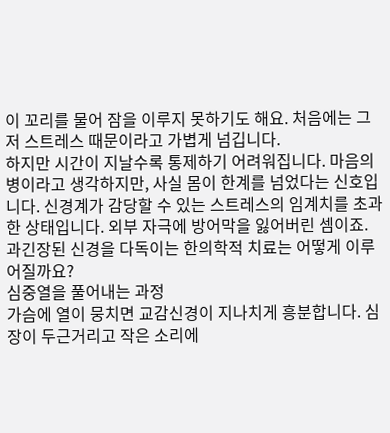이 꼬리를 물어 잠을 이루지 못하기도 해요. 처음에는 그저 스트레스 때문이라고 가볍게 넘깁니다.
하지만 시간이 지날수록 통제하기 어려워집니다. 마음의 병이라고 생각하지만, 사실 몸이 한계를 넘었다는 신호입니다. 신경계가 감당할 수 있는 스트레스의 임계치를 초과한 상태입니다. 외부 자극에 방어막을 잃어버린 셈이죠.
과긴장된 신경을 다독이는 한의학적 치료는 어떻게 이루어질까요?
심중열을 풀어내는 과정
가슴에 열이 뭉치면 교감신경이 지나치게 흥분합니다. 심장이 두근거리고 작은 소리에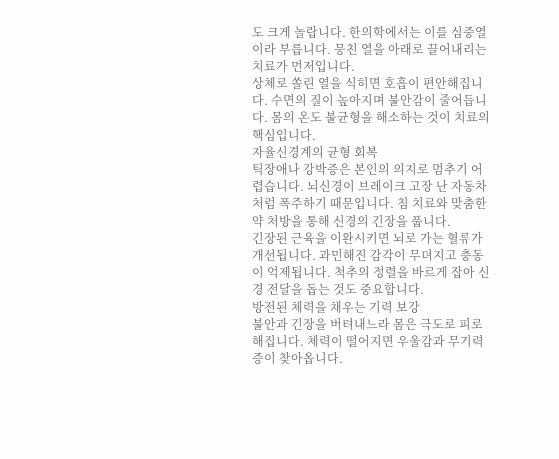도 크게 놀랍니다. 한의학에서는 이를 심중열이라 부릅니다. 뭉친 열을 아래로 끌어내리는 치료가 먼저입니다.
상체로 쏠린 열을 식히면 호흡이 편안해집니다. 수면의 질이 높아지며 불안감이 줄어듭니다. 몸의 온도 불균형을 해소하는 것이 치료의 핵심입니다.
자율신경계의 균형 회복
틱장애나 강박증은 본인의 의지로 멈추기 어렵습니다. 뇌신경이 브레이크 고장 난 자동차처럼 폭주하기 때문입니다. 침 치료와 맞춤한약 처방을 통해 신경의 긴장을 풉니다.
긴장된 근육을 이완시키면 뇌로 가는 혈류가 개선됩니다. 과민해진 감각이 무뎌지고 충동이 억제됩니다. 척추의 정렬을 바르게 잡아 신경 전달을 돕는 것도 중요합니다.
방전된 체력을 채우는 기력 보강
불안과 긴장을 버텨내느라 몸은 극도로 피로해집니다. 체력이 떨어지면 우울감과 무기력증이 찾아옵니다.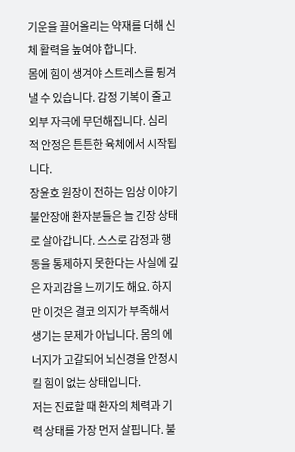기운을 끌어올리는 약재를 더해 신체 활력을 높여야 합니다.
몸에 힘이 생겨야 스트레스를 튕겨낼 수 있습니다. 감정 기복이 줄고 외부 자극에 무던해집니다. 심리적 안정은 튼튼한 육체에서 시작됩니다.
장윤호 원장이 전하는 임상 이야기
불안장애 환자분들은 늘 긴장 상태로 살아갑니다. 스스로 감정과 행동을 통제하지 못한다는 사실에 깊은 자괴감을 느끼기도 해요. 하지만 이것은 결코 의지가 부족해서 생기는 문제가 아닙니다. 몸의 에너지가 고갈되어 뇌신경을 안정시킬 힘이 없는 상태입니다.
저는 진료할 때 환자의 체력과 기력 상태를 가장 먼저 살핍니다. 불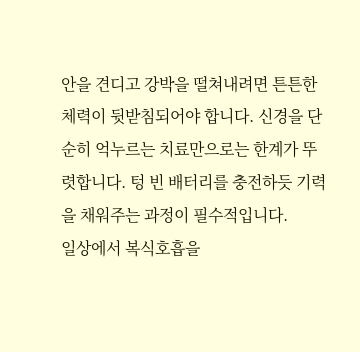안을 견디고 강박을 떨쳐내려면 튼튼한 체력이 뒷받침되어야 합니다. 신경을 단순히 억누르는 치료만으로는 한계가 뚜렷합니다. 텅 빈 배터리를 충전하듯 기력을 채워주는 과정이 필수적입니다.
일상에서 복식호흡을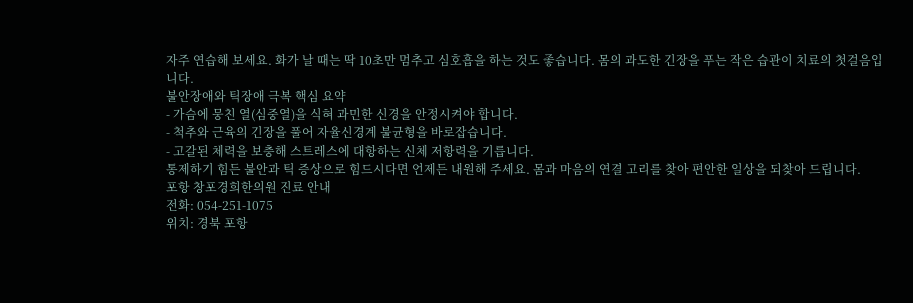자주 연습해 보세요. 화가 날 때는 딱 10초만 멈추고 심호흡을 하는 것도 좋습니다. 몸의 과도한 긴장을 푸는 작은 습관이 치료의 첫걸음입니다.
불안장애와 틱장애 극복 핵심 요약
- 가슴에 뭉친 열(심중열)을 식혀 과민한 신경을 안정시켜야 합니다.
- 척추와 근육의 긴장을 풀어 자율신경계 불균형을 바로잡습니다.
- 고갈된 체력을 보충해 스트레스에 대항하는 신체 저항력을 기릅니다.
통제하기 힘든 불안과 틱 증상으로 힘드시다면 언제든 내원해 주세요. 몸과 마음의 연결 고리를 찾아 편안한 일상을 되찾아 드립니다.
포항 창포경희한의원 진료 안내
전화: 054-251-1075
위치: 경북 포항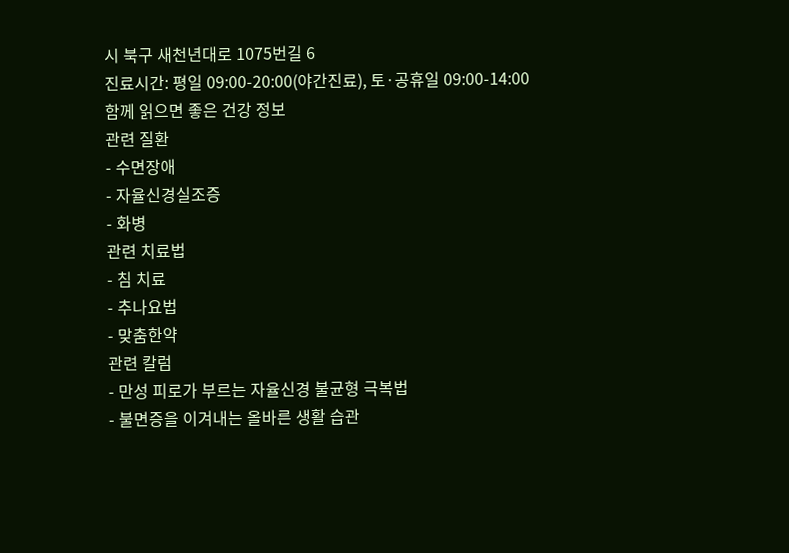시 북구 새천년대로 1075번길 6
진료시간: 평일 09:00-20:00(야간진료), 토·공휴일 09:00-14:00
함께 읽으면 좋은 건강 정보
관련 질환
- 수면장애
- 자율신경실조증
- 화병
관련 치료법
- 침 치료
- 추나요법
- 맞춤한약
관련 칼럼
- 만성 피로가 부르는 자율신경 불균형 극복법
- 불면증을 이겨내는 올바른 생활 습관